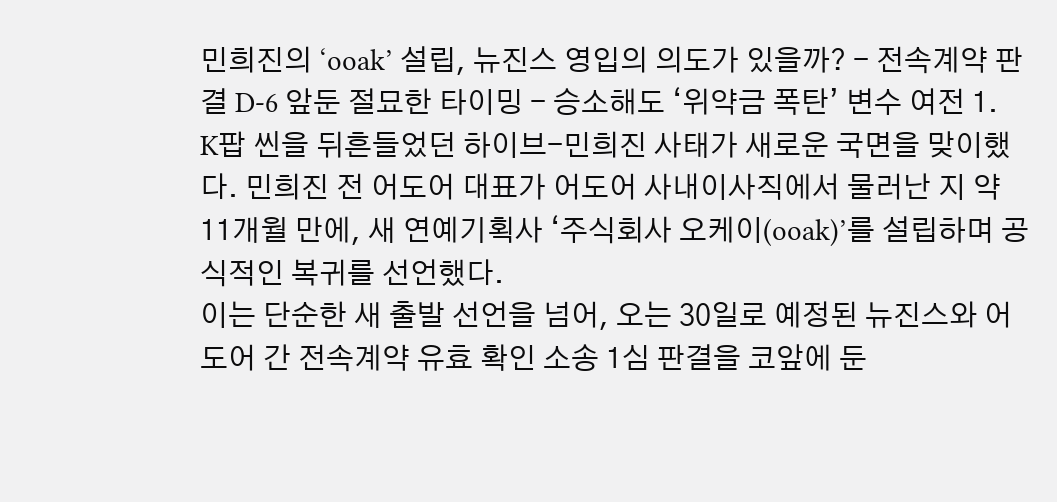민희진의 ‘ooak’ 설립, 뉴진스 영입의 의도가 있을까? - 전속계약 판결 D-6 앞둔 절묘한 타이밍 - 승소해도 ‘위약금 폭탄’ 변수 여전 1.
K팝 씬을 뒤흔들었던 하이브-민희진 사태가 새로운 국면을 맞이했다. 민희진 전 어도어 대표가 어도어 사내이사직에서 물러난 지 약 11개월 만에, 새 연예기획사 ‘주식회사 오케이(ooak)’를 설립하며 공식적인 복귀를 선언했다.
이는 단순한 새 출발 선언을 넘어, 오는 30일로 예정된 뉴진스와 어도어 간 전속계약 유효 확인 소송 1심 판결을 코앞에 둔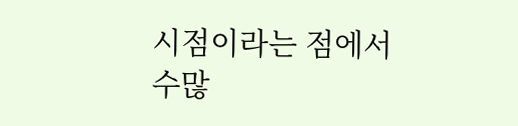시점이라는 점에서 수많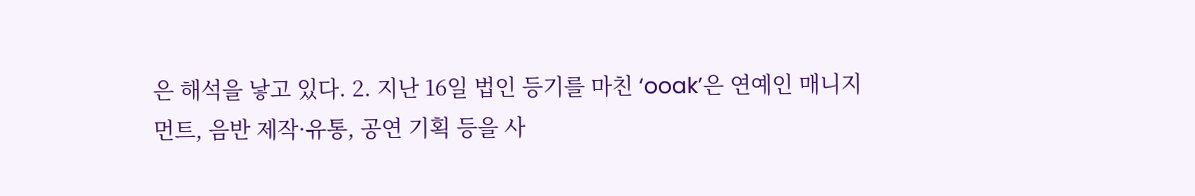은 해석을 낳고 있다. 2. 지난 16일 법인 등기를 마친 ‘ooak’은 연예인 매니지먼트, 음반 제작·유통, 공연 기획 등을 사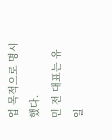업 목적으로 명시했다.
민 전 대표는 유일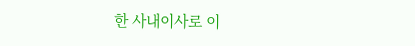한 사내이사로 이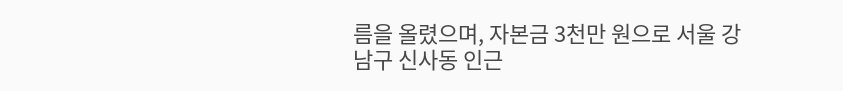름을 올렸으며, 자본금 3천만 원으로 서울 강남구 신사동 인근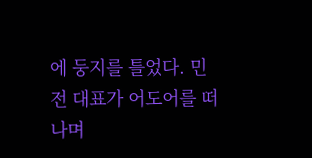에 둥지를 틀었다. 민 전 대표가 어도어를 떠나며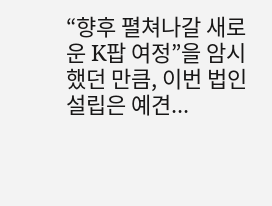“향후 펼쳐나갈 새로운 K팝 여정”을 암시했던 만큼, 이번 법인 설립은 예견...